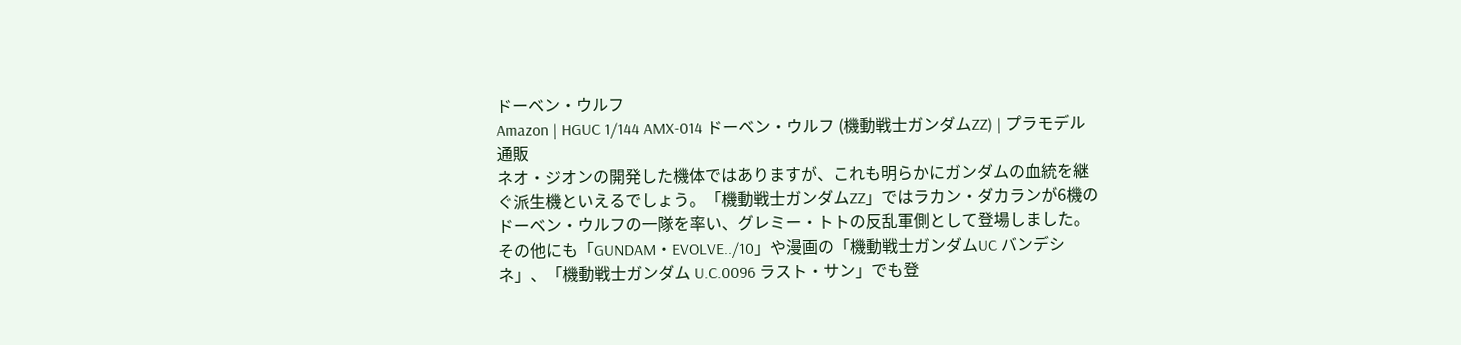ドーベン・ウルフ
Amazon | HGUC 1/144 AMX-014 ドーベン・ウルフ (機動戦士ガンダムZZ) | プラモデル 通販
ネオ・ジオンの開発した機体ではありますが、これも明らかにガンダムの血統を継ぐ派生機といえるでしょう。「機動戦士ガンダムZZ」ではラカン・ダカランが6機のドーベン・ウルフの一隊を率い、グレミー・トトの反乱軍側として登場しました。その他にも「GUNDAM・EVOLVE../10」や漫画の「機動戦士ガンダムUC バンデシネ」、「機動戦士ガンダム U.C.0096 ラスト・サン」でも登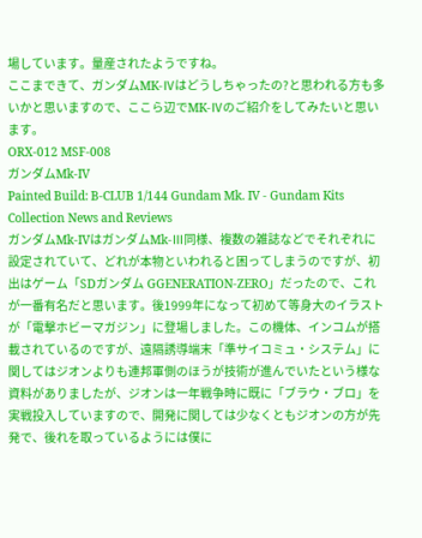場しています。量産されたようですね。
ここまできて、ガンダムMK-Ⅳはどうしちゃったの?と思われる方も多いかと思いますので、ここら辺でMK-Ⅳのご紹介をしてみたいと思います。
ORX-012 MSF-008
ガンダムMk-IV
Painted Build: B-CLUB 1/144 Gundam Mk. IV - Gundam Kits Collection News and Reviews
ガンダムMk-IVはガンダムMk-Ⅲ同様、複数の雑誌などでそれぞれに設定されていて、どれが本物といわれると困ってしまうのですが、初出はゲーム「SDガンダム GGENERATION-ZERO」だったので、これが一番有名だと思います。後1999年になって初めて等身大のイラストが「電撃ホビーマガジン」に登場しました。この機体、インコムが搭載されているのですが、遠隔誘導端末「準サイコミュ・システム」に関してはジオンよりも連邦軍側のほうが技術が進んでいたという様な資料がありましたが、ジオンは一年戦争時に既に「ブラウ・ブロ」を実戦投入していますので、開発に関しては少なくともジオンの方が先発で、後れを取っているようには僕に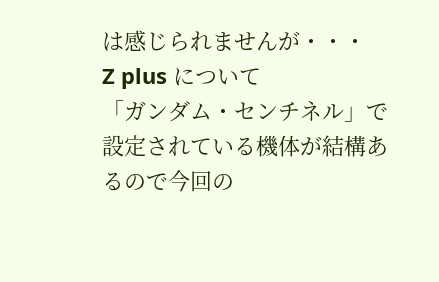は感じられませんが・・・
Z plus について
「ガンダム・センチネル」で設定されている機体が結構あるので今回の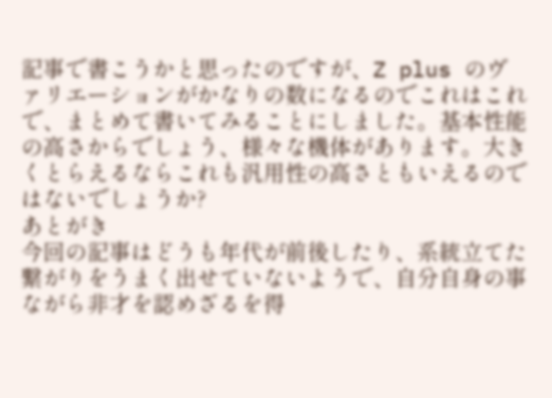記事で書こうかと思ったのですが、Z plus のヴァリエーションがかなりの数になるのでこれはこれで、まとめて書いてみることにしました。基本性能の高さからでしょう、様々な機体があります。大きくとらえるならこれも汎用性の高さともいえるのではないでしょうか?
あとがき
今回の記事はどうも年代が前後したり、系統立てた繋がりをうまく出せていないようで、自分自身の事ながら非才を認めざるを得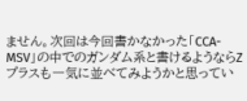ません。次回は今回書かなかった「CCA-MSV」の中でのガンダム系と書けるようならZプラスも一気に並べてみようかと思ってい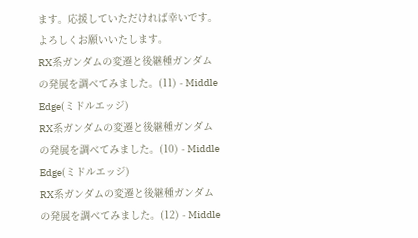ます。応援していただければ幸いです。よろしくお願いいたします。
RX系ガンダムの変遷と後継種ガンダムの発展を調べてみました。(11) - Middle Edge(ミドルエッジ)
RX系ガンダムの変遷と後継種ガンダムの発展を調べてみました。(10) - Middle Edge(ミドルエッジ)
RX系ガンダムの変遷と後継種ガンダムの発展を調べてみました。(12) - Middle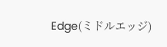Edge(ミドルエッジ)